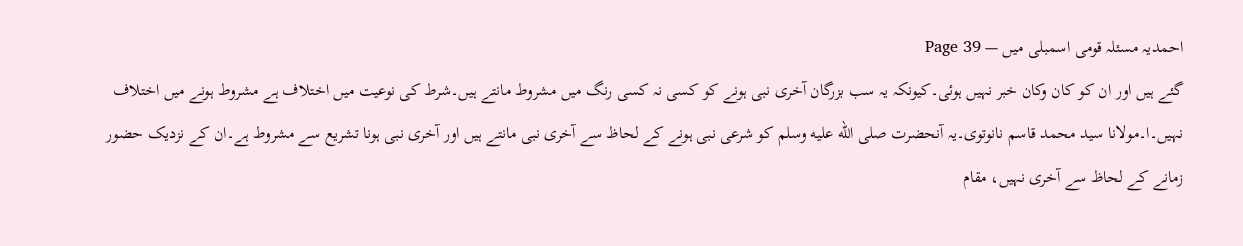احمدیہ مسئلہ قومی اسمبلی میں — Page 39
گئے ہیں اور ان کو کان وکان خبر نہیں ہوئی۔کیونکہ یہ سب بزرگان آخری نبی ہونے کو کسی نہ کسی رنگ میں مشروط مانتے ہیں۔شرط کی نوعیت میں اختلاف ہے مشروط ہونے میں اختلاف نہیں۔ا۔مولانا سید محمد قاسم نانوتوی۔یہ آنحضرت صلى الله عليه وسلم کو شرعی نبی ہونے کے لحاظ سے آخری نبی مانتے ہیں اور آخری نبی ہونا تشریع سے مشروط ہے۔ان کے نزدیک حضور زمانے کے لحاظ سے آخری نہیں، مقام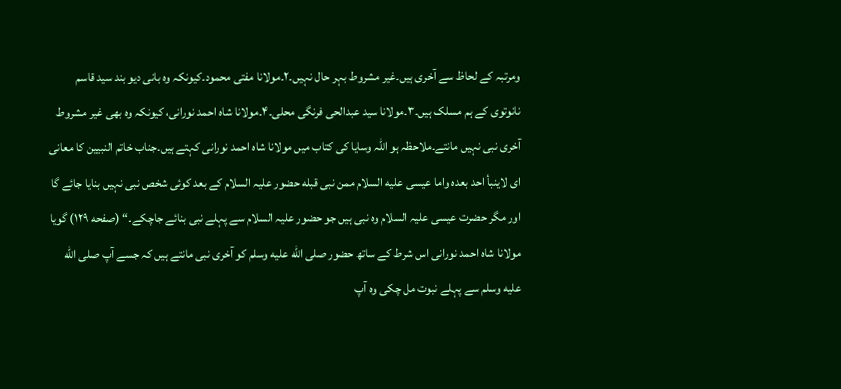ومرتبہ کے لحاظ سے آخری ہیں۔غیر مشروط بہر حال نہیں۔۲۔مولانا مفتی محمود۔کیونکہ وہ بانی دیو بند سید قاسم نانوتوی کے ہم مسلک ہیں۔۳۔مولانا سید عبدالحی فرنگی محلی۔۴۔مولانا شاہ احمد نورانی، کیونکہ وہ بھی غیر مشروط آخری نبی نہیں مانتے۔ملاحظہ ہو اللہ وسایا کی کتاب میں مولانا شاہ احمد نورانی کہتے ہیں۔جناب خاتم النبیین کا معانی ای لاينبأ احد بعده واما عيسى عليه السلام ممن نبی قبله حضور علیہ السلام کے بعد کوئی شخص نبی نہیں بنایا جائے گا اور مگر حضرت عیسی علیہ السلام وہ نبی ہیں جو حضور علیہ السلام سے پہلے نبی بنائے جاچکے۔“ (صفحه ۱۲۹) گویا مولانا شاہ احمد نورانی اس شرط کے ساتھ حضور صلى الله عليه وسلم کو آخری نبی مانتے ہیں کہ جسے آپ صلى الله عليه وسلم سے پہلے نبوت مل چکی وہ آپ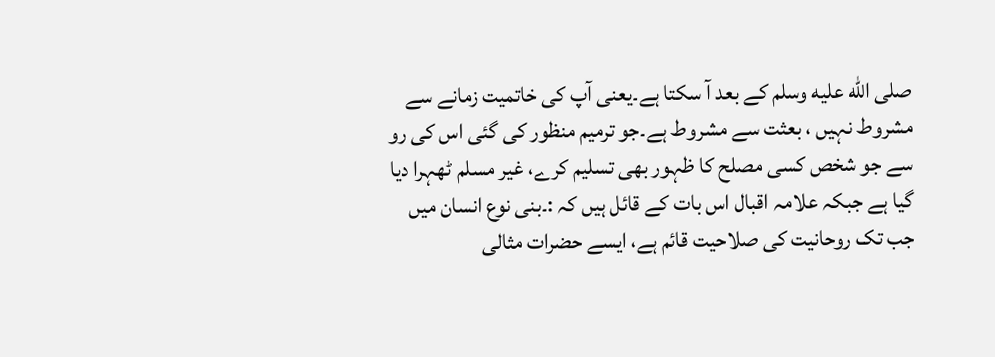صلى الله عليه وسلم کے بعد آ سکتا ہے۔یعنی آپ کی خاتمیت زمانے سے مشروط نہیں ، بعثت سے مشروط ہے۔جو ترمیم منظور کی گئی اس کی رو سے جو شخص کسی مصلح کا ظہور بھی تسلیم کرے، غیر مسلم ٹھہرا دیا گیا ہے جبکہ علامہ اقبال اس بات کے قائل ہیں کہ :۔بنی نوع انسان میں جب تک روحانیت کی صلاحیت قائم ہے، ایسے حضرات مثالی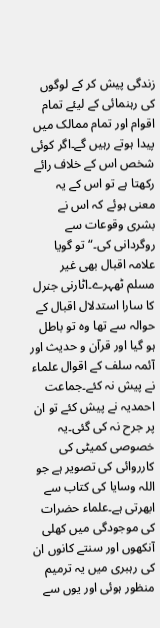زندگی پیش کر کے لوگوں کی رہنمائی کے لیئے تمام اقوام اور تمام ممالک میں پیدا ہوتے رہیں گے۔اگر کوئی شخص اس کے خلاف رائے رکھتا ہے تو اس کے یہ معنی ہوئے کہ اس نے بشری وقوعات سے روگردانی کی۔“ تو گویا علامہ اقبال بھی غیر مسلم ٹھہرے۔اٹارنی جنرل کا سارا استدلال اقبال کے حوالہ سے تھا وہ تو باطل ہو گیا اور قرآن و حدیث اور آئمہ سلف کے اقوال علماء نے پیش نہ کئے۔جماعت احمدیہ نے پیش کئے تو ان پر جرح نہ کی گئی۔یہ خصوصی کمیٹی کی کارروائی کی تصویر ہے جو اللہ وسایا کی کتاب سے ابھرتی ہے۔علماء حضرات کی موجودگی میں کھلی آنکھوں اور سنتے کانوں ان کی رہبری میں یہ ترمیم منظور ہوئی اور یوں سے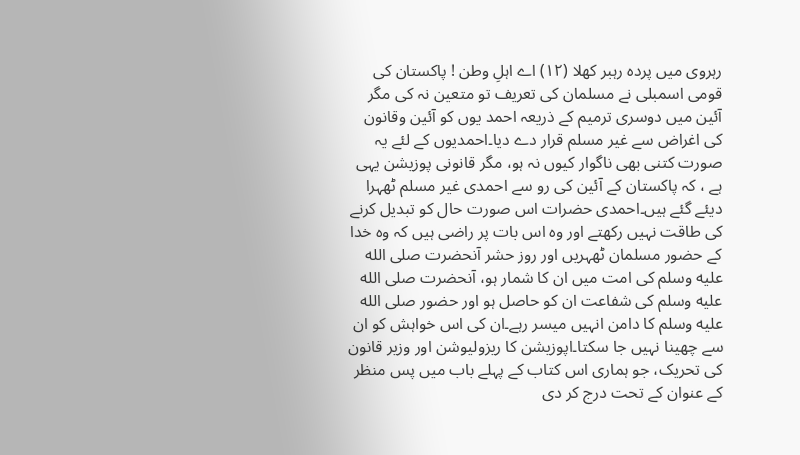رہروی میں پرده رہبر کھلا (۱۲) اے اہلِ وطن ! پاکستان کی قومی اسمبلی نے مسلمان کی تعریف تو متعین نہ کی مگر آئین میں دوسری ترمیم کے ذریعہ احمد یوں کو آئین وقانون کی اغراض سے غیر مسلم قرار دے دیا۔احمدیوں کے لئے یہ صورت کتنی بھی ناگوار کیوں نہ ہو، مگر قانونی پوزیشن یہی ہے ، کہ پاکستان کے آئین کی رو سے احمدی غیر مسلم ٹھہرا دیئے گئے ہیں۔احمدی حضرات اس صورت حال کو تبدیل کرنے کی طاقت نہیں رکھتے اور وہ اس بات پر راضی ہیں کہ وہ خدا کے حضور مسلمان ٹھہریں اور روز حشر آنحضرت صلى الله عليه وسلم کی امت میں ان کا شمار ہو، آنحضرت صلى الله عليه وسلم کی شفاعت ان کو حاصل ہو اور حضور صلى الله عليه وسلم کا دامن انہیں میسر رہے۔ان کی اس خواہش کو ان سے چھینا نہیں جا سکتا۔اپوزیشن کا ریزولیوشن اور وزیر قانون کی تحریک، جو ہماری اس کتاب کے پہلے باب میں پس منظر کے عنوان کے تحت درج کر دی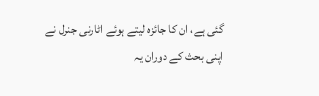گئی ہے، ان کا جائزہ لیتے ہوئے اٹارنی جنرل نے اپنی بحث کے دوران یہ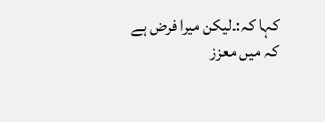کہا کہ:۔لیکن میرا فرض ہے کہ میں معزز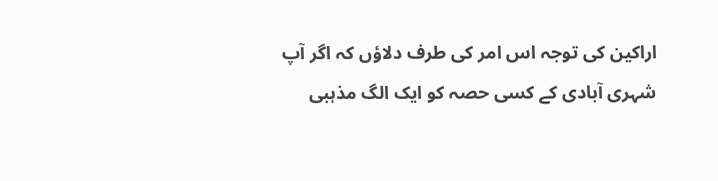اراکین کی توجہ اس امر کی طرف دلاؤں کہ اگر آپ شہری آبادی کے کسی حصہ کو ایک الگ مذہبی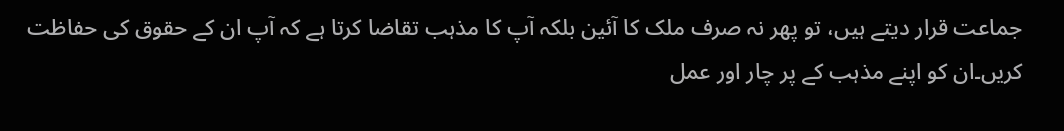جماعت قرار دیتے ہیں، تو پھر نہ صرف ملک کا آئین بلکہ آپ کا مذہب تقاضا کرتا ہے کہ آپ ان کے حقوق کی حفاظت کریں۔ان کو اپنے مذہب کے پر چار اور عمل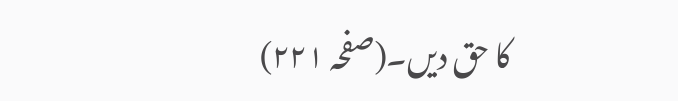کا حق دیں۔(صفحہ ۲۲۱)